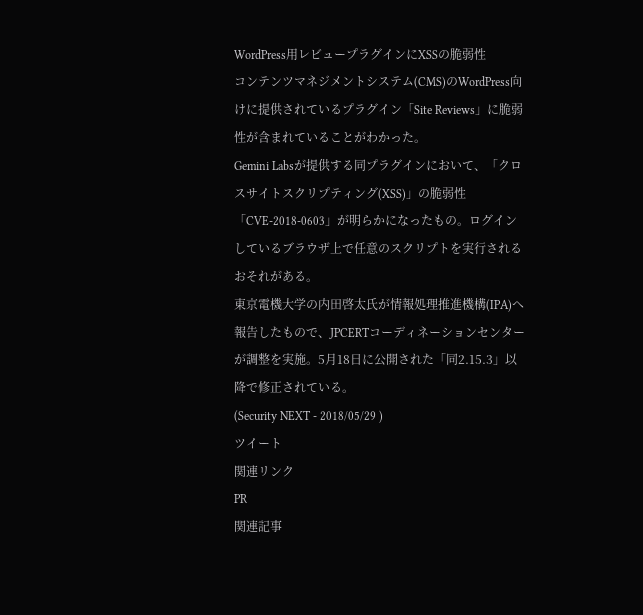WordPress用レビュープラグインにXSSの脆弱性
コンテンツマネジメントシステム(CMS)のWordPress向けに提供されているプラグイン「Site Reviews」に脆弱性が含まれていることがわかった。
Gemini Labsが提供する同プラグインにおいて、「クロスサイトスクリプティング(XSS)」の脆弱性「CVE-2018-0603」が明らかになったもの。ログインしているブラウザ上で任意のスクリプトを実行されるおそれがある。
東京電機大学の内田啓太氏が情報処理推進機構(IPA)へ報告したもので、JPCERTコーディネーションセンターが調整を実施。5月18日に公開された「同2.15.3」以降で修正されている。
(Security NEXT - 2018/05/29 )
ツイート
関連リンク
PR
関連記事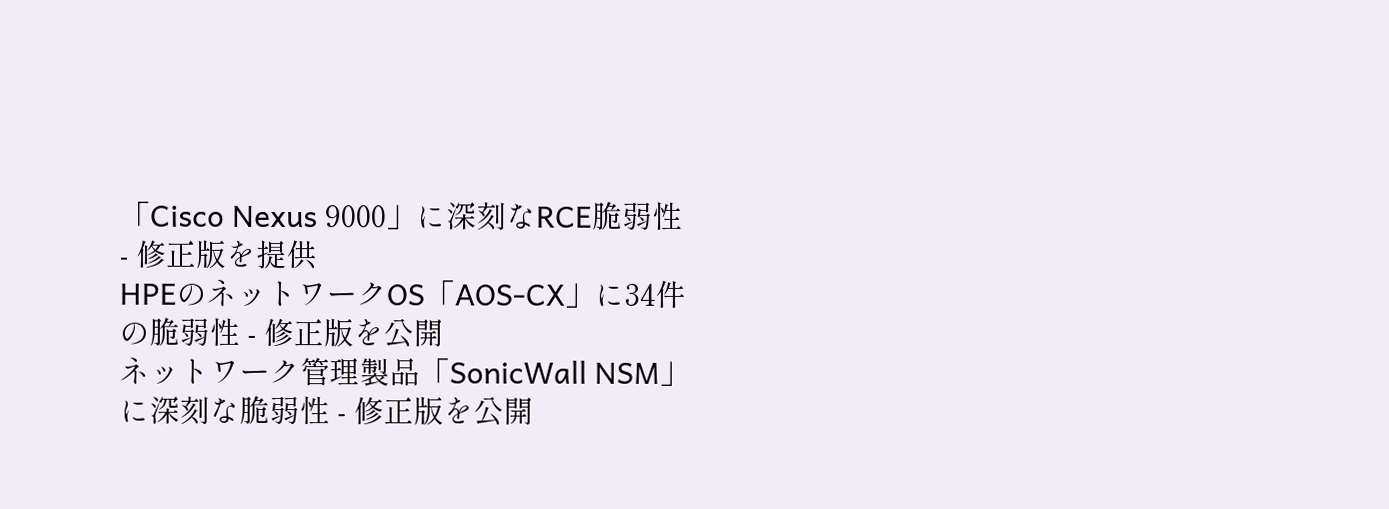「Cisco Nexus 9000」に深刻なRCE脆弱性 - 修正版を提供
HPEのネットワークOS「AOS-CX」に34件の脆弱性 - 修正版を公開
ネットワーク管理製品「SonicWall NSM」に深刻な脆弱性 - 修正版を公開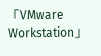「VMware Workstation」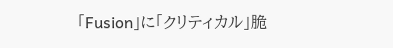「Fusion」に「クリティカル」脆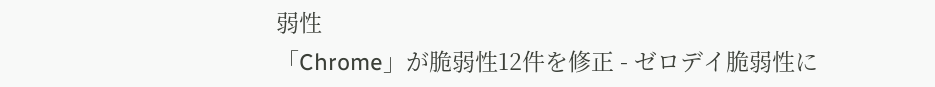弱性
「Chrome」が脆弱性12件を修正 - ゼロデイ脆弱性に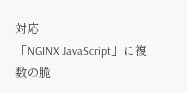対応
「NGINX JavaScript」に複数の脆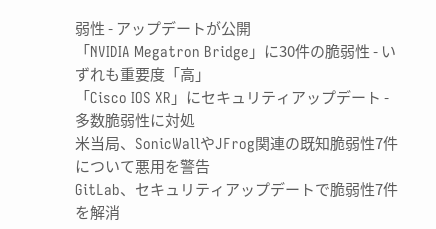弱性 - アップデートが公開
「NVIDIA Megatron Bridge」に30件の脆弱性 - いずれも重要度「高」
「Cisco IOS XR」にセキュリティアップデート - 多数脆弱性に対処
米当局、SonicWallやJFrog関連の既知脆弱性7件について悪用を警告
GitLab、セキュリティアップデートで脆弱性7件を解消